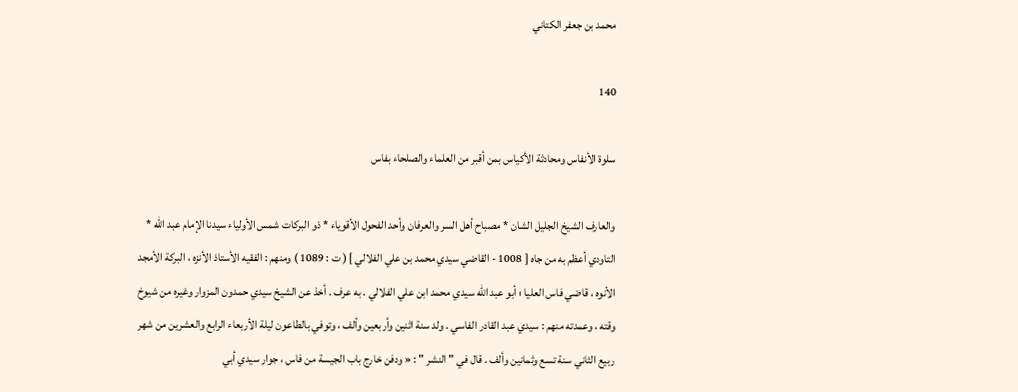محمد بن جعفر الكتاني

140

سلوة الأنفاس ومحادثة الأكياس بمن أقبر من العلماء والصلحاء بفاس

والعارف الشيخ الجليل الشان * مصباح أهل السر والعرفان وأحد الفحول الأقوياء * ذو البركات شمس الأولياء سيدنا الإمام عبد اللّه * التاودي أعظم به من جاه [ 1008 - القاضي سيدي محمد بن علي الفلالي ] ( ت : 1089 ) ومنهم : الفقيه الأستاذ الأنزه ، البركة الأمجد الأنوه ، قاضي فاس العليا ؛ أبو عبد اللّه سيدي محمد ابن علي الفلالي . به عرف . أخذ عن الشيخ سيدي حمدون المزوار وغيره من شيوخ وقته ، وعمدته منهم : سيدي عبد القادر الفاسي . ولد سنة اثنين وأربعين وألف ، وتوفي بالطاعون ليلة الأربعاء الرابع والعشرين من شهر ربيع الثاني سنة تسع وثمانين وألف . قال في " النشر " : « ودفن خارج باب الجيسة من فاس ، جوار سيدي أبي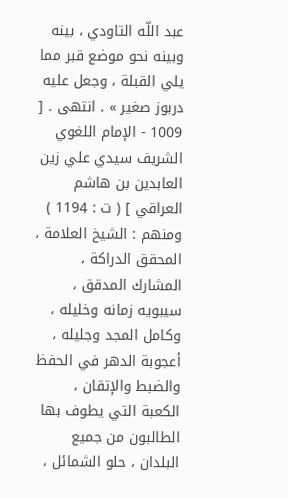عبد اللّه التاودي ، بينه وبينه نحو موضع قبر مما يلي القبلة ، وجعل عليه دربوز صغير » . انتهى . [ 1009 - الإمام اللغوي الشريف سيدي علي زين العابدين بن هاشم العراقي ] ( ت : 1194 ) ومنهم : الشيخ العلامة ، المحقق الدراكة ، المشارك المدقق ، سيبويه زمانه وخليله ، وكامل المجد وجليله ، أعجوبة الدهر في الحفظ والضبط والإتقان ، الكعبة التي يطوف بها الطالبون من جميع البلدان ، حلو الشمائل ،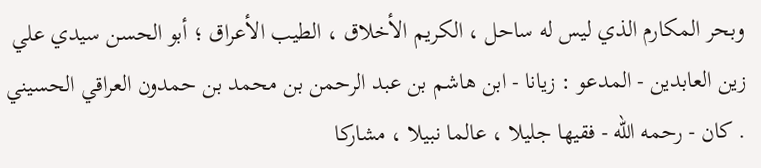وبحر المكارم الذي ليس له ساحل ، الكريم الأخلاق ، الطيب الأعراق ؛ أبو الحسن سيدي علي زين العابدين - المدعو : زيانا - ابن هاشم بن عبد الرحمن بن محمد بن حمدون العراقي الحسيني . كان - رحمه اللّه - فقيها جليلا ، عالما نبيلا ، مشاركا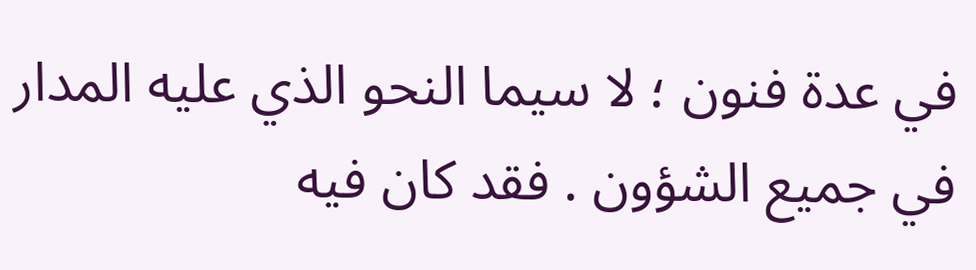في عدة فنون ؛ لا سيما النحو الذي عليه المدار في جميع الشؤون . فقد كان فيه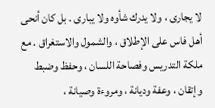لا يجارى ، ولا يدرك شأوه ولا يبارى . بل كان أنحى أهل فاس على الإطلاق ، والشمول والاستغراق . مع ملكة التدريس وفصاحة اللسان ، وحفظ وضبط وإتقان ، وعفة وديانة ، ومروءة وصيانة ،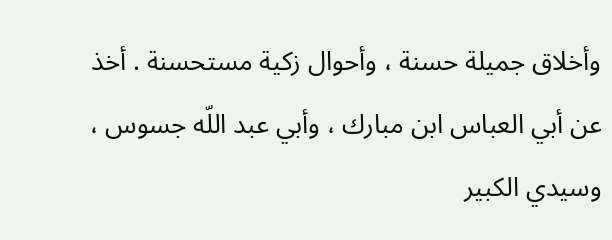وأخلاق جميلة حسنة ، وأحوال زكية مستحسنة . أخذ عن أبي العباس ابن مبارك ، وأبي عبد اللّه جسوس ، وسيدي الكبير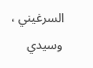السرغيني ، وسيدي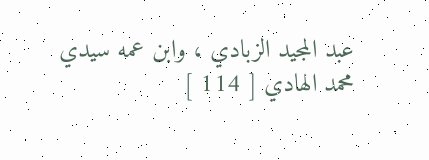عبد المجيد الزبادي ، وابن عمه سيدي محمد الهادي [ 114 ]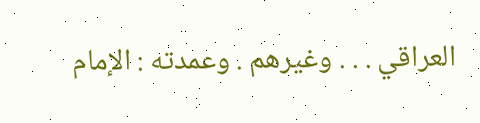العراقي . . . وغيرهم . وعمدته : الإمام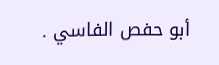أبو حفص الفاسي .